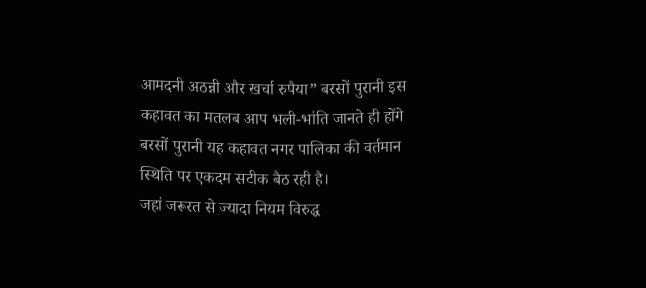आमदनी अठन्नी और खर्चा रुपैया” बरसों पुरानी इस कहावत का मतलब आप भली-भांति जानते ही होंगे बरसों पुरानी यह कहावत नगर पालिका की वर्तमान स्थिति पर एकदम सटीक बैठ रही है।
जहां जरूरत से ज्यादा नियम विरुद्ध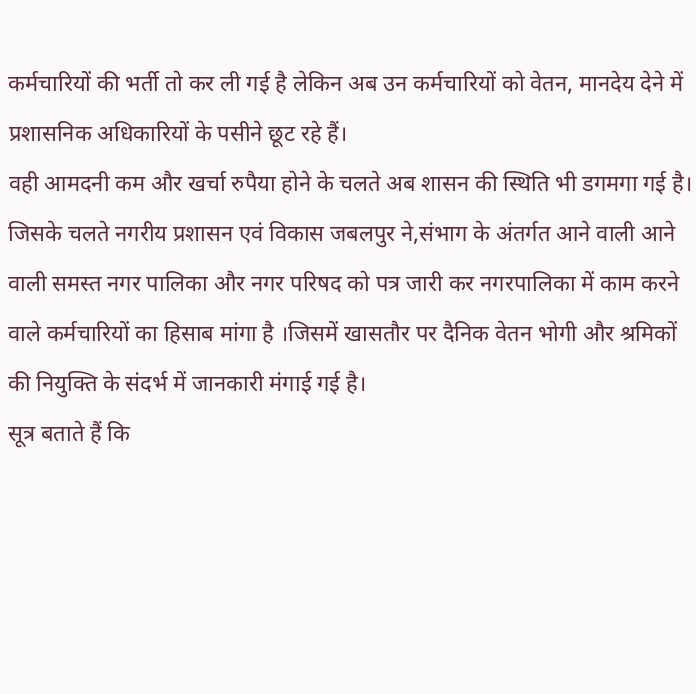कर्मचारियों की भर्ती तो कर ली गई है लेकिन अब उन कर्मचारियों को वेतन, मानदेय देने में प्रशासनिक अधिकारियों के पसीने छूट रहे हैं।
वही आमदनी कम और खर्चा रुपैया होने के चलते अब शासन की स्थिति भी डगमगा गई है। जिसके चलते नगरीय प्रशासन एवं विकास जबलपुर ने,संभाग के अंतर्गत आने वाली आने वाली समस्त नगर पालिका और नगर परिषद को पत्र जारी कर नगरपालिका में काम करने वाले कर्मचारियों का हिसाब मांगा है ।जिसमें खासतौर पर दैनिक वेतन भोगी और श्रमिकों की नियुक्ति के संदर्भ में जानकारी मंगाई गई है।
सूत्र बताते हैं कि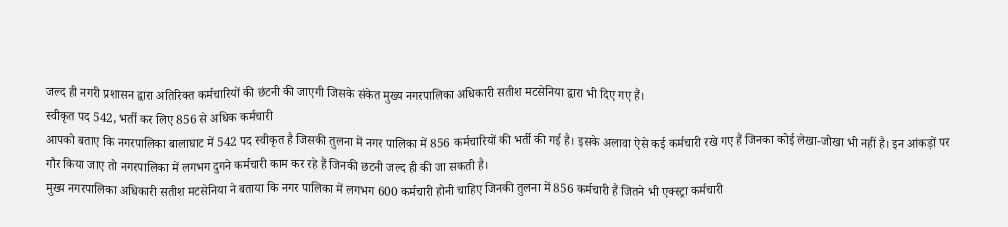जल्द ही नगरी प्रशासन द्वारा अतिरिक्त कर्मचारियों की छंटनी की जाएगी जिसके संकेत मुख्य नगरपालिका अधिकारी सतीश मटसेनिया द्वारा भी दिए गए हैं।
स्वीकृत पद 542, भर्ती कर लिए 856 से अधिक कर्मचारी
आपको बताए कि नगरपालिका बालाघाट में 542 पद स्वीकृत है जिसकी तुलना में नगर पालिका में 856 कर्मचारियों की भर्ती की गई है। इसके अलावा ऐसे कई कर्मचारी रखे गए हैं जिनका कोई लेखा-जोखा भी नहीं है। इन आंकड़ों पर गौर किया जाए तो नगरपालिका में लगभग दुगने कर्मचारी काम कर रहे हैं जिनकी छटनी जल्द ही की जा सकती है।
मुख्य नगरपालिका अधिकारी सतीश मटसेनिया ने बताया कि नगर पालिका में लगभग 600 कर्मचारी होनी चाहिए जिनकी तुलना में 856 कर्मचारी हैं जितने भी एक्स्ट्रा कर्मचारी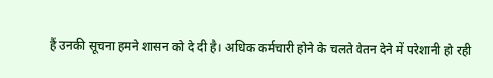हैं उनकी सूचना हमने शासन को दे दी है। अधिक कर्मचारी होने के चलते वेतन देने में परेशानी हो रही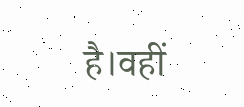है।वहीं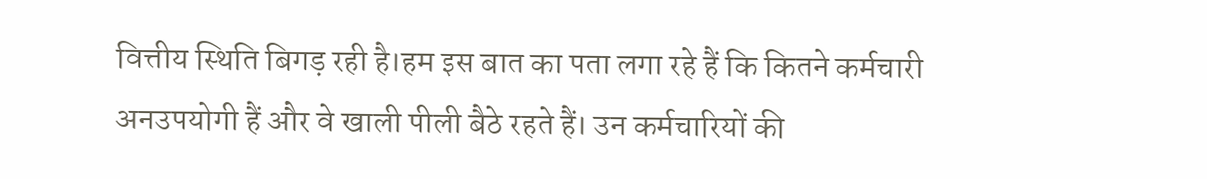वित्तीय स्थिति बिगड़ रही है।हम इस बात का पता लगा रहे हैं कि कितने कर्मचारी अनउपयोगी हैं और वे खाली पीली बैठे रहते हैं। उन कर्मचारियों की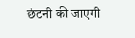छंटनी की जाएगी